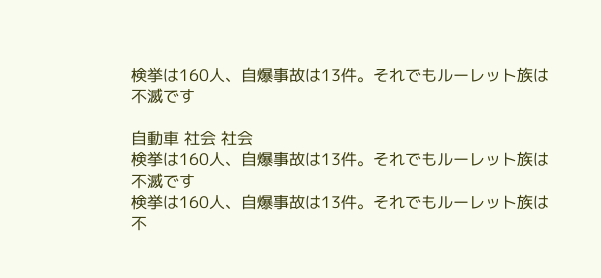検挙は160人、自爆事故は13件。それでもルーレット族は不滅です

自動車 社会 社会
検挙は160人、自爆事故は13件。それでもルーレット族は不滅です
検挙は160人、自爆事故は13件。それでもルーレット族は不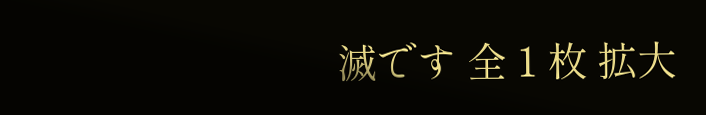滅です 全 1 枚 拡大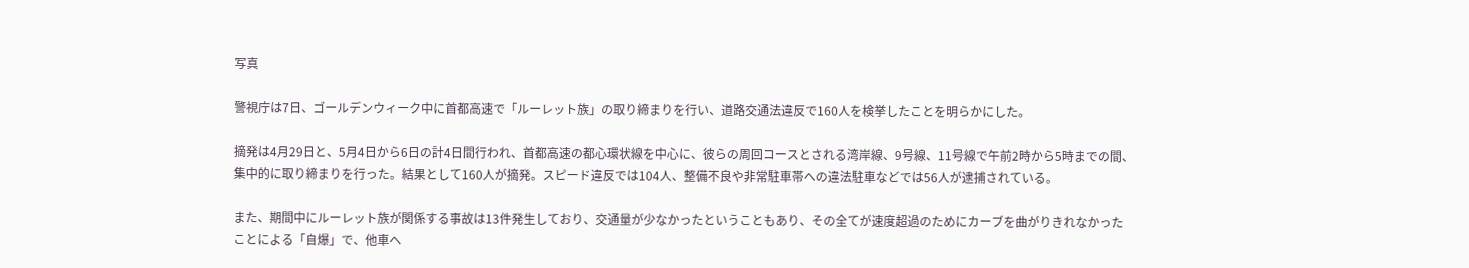写真

警視庁は7日、ゴールデンウィーク中に首都高速で「ルーレット族」の取り締まりを行い、道路交通法違反で160人を検挙したことを明らかにした。

摘発は4月29日と、5月4日から6日の計4日間行われ、首都高速の都心環状線を中心に、彼らの周回コースとされる湾岸線、9号線、11号線で午前2時から5時までの間、集中的に取り締まりを行った。結果として160人が摘発。スピード違反では104人、整備不良や非常駐車帯への違法駐車などでは56人が逮捕されている。

また、期間中にルーレット族が関係する事故は13件発生しており、交通量が少なかったということもあり、その全てが速度超過のためにカーブを曲がりきれなかったことによる「自爆」で、他車へ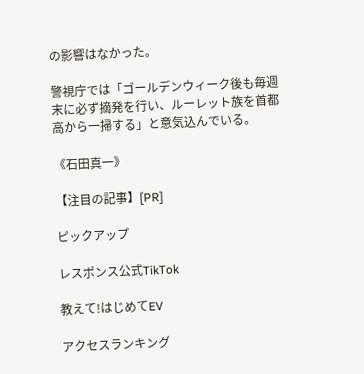の影響はなかった。

警視庁では「ゴールデンウィーク後も毎週末に必ず摘発を行い、ルーレット族を首都高から一掃する」と意気込んでいる。

《石田真一》

【注目の記事】[PR]

ピックアップ

レスポンス公式TikTok

教えて!はじめてEV

アクセスランキング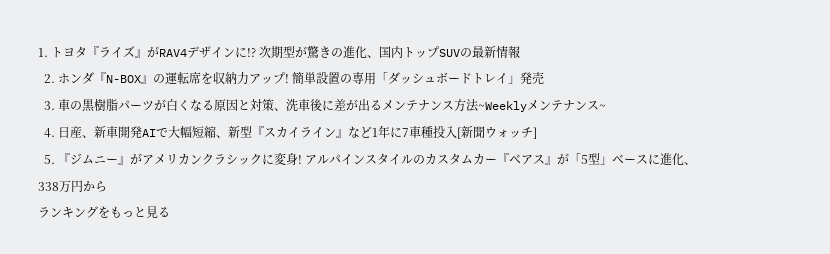1. トヨタ『ライズ』がRAV4デザインに!? 次期型が驚きの進化、国内トップSUVの最新情報
  2. ホンダ『N-BOX』の運転席を収納力アップ! 簡単設置の専用「ダッシュボードトレイ」発売
  3. 車の黒樹脂パーツが白くなる原因と対策、洗車後に差が出るメンテナンス方法~Weeklyメンテナンス~
  4. 日産、新車開発AIで大幅短縮、新型『スカイライン』など1年に7車種投入[新聞ウォッチ]
  5. 『ジムニー』がアメリカンクラシックに変身! アルパインスタイルのカスタムカー『ベアス』が「5型」ベースに進化、338万円から
ランキングをもっと見る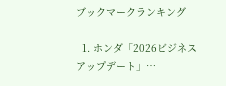ブックマークランキング

  1. ホンダ「2026ビジネスアップデート」…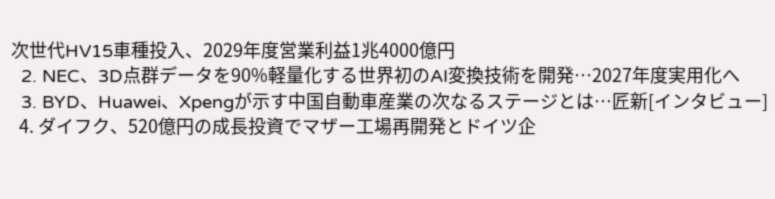次世代HV15車種投入、2029年度営業利益1兆4000億円
  2. NEC、3D点群データを90%軽量化する世界初のAI変換技術を開発…2027年度実用化へ
  3. BYD、Huawei、Xpengが示す中国自動車産業の次なるステージとは…匠新[インタビュー]
  4. ダイフク、520億円の成長投資でマザー工場再開発とドイツ企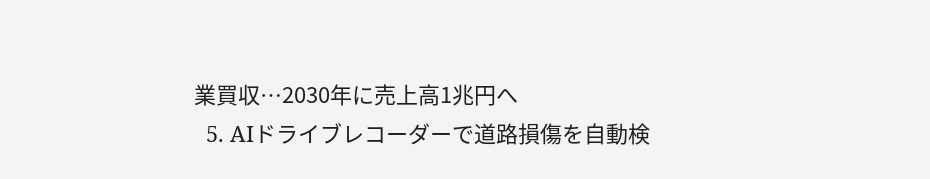業買収…2030年に売上高1兆円へ
  5. AIドライブレコーダーで道路損傷を自動検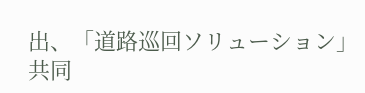出、「道路巡回ソリューション」共同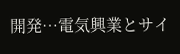開発…電気興業とサイ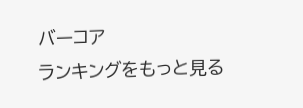バーコア
ランキングをもっと見る